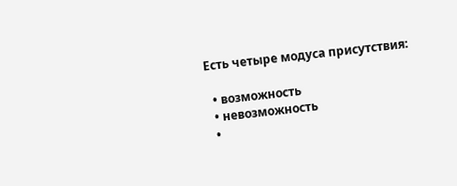Есть четыре модуса присутствия:

  • возможность
  • невозможность
  •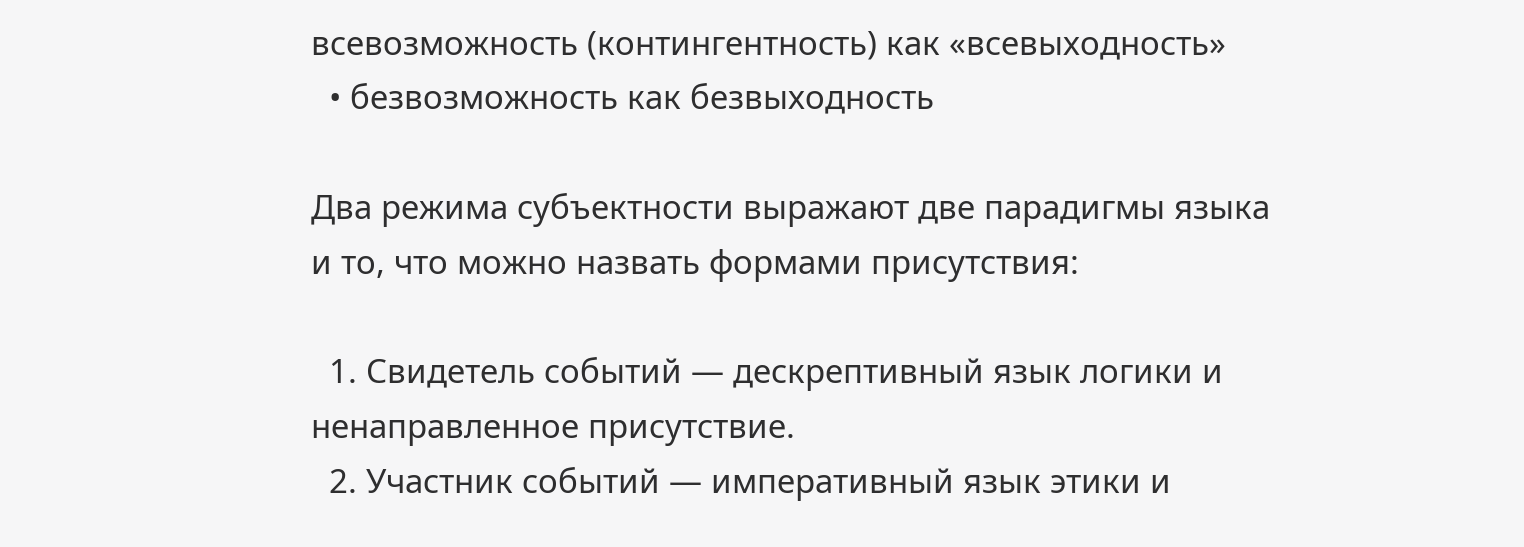всевозможность (контингентность) как «всевыходность»
  • безвозможность как безвыходность

Два режима субъектности выражают две парадигмы языка и то, что можно назвать формами присутствия:

  1. Свидетель событий — дескрептивный язык логики и ненаправленное присутствие.
  2. Участник событий — императивный язык этики и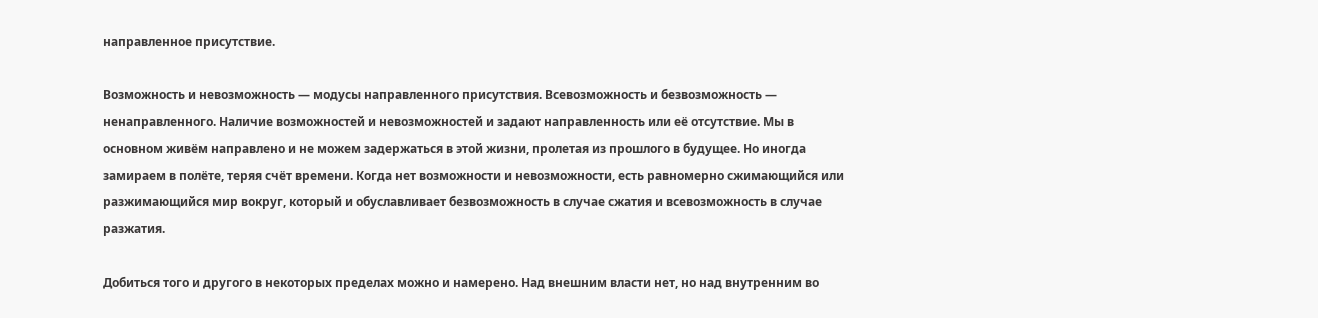направленное присутствие.

Возможность и невозможность — модусы направленного присутствия. Всевозможность и безвозможность — ненаправленного. Наличие возможностей и невозможностей и задают направленность или её отсутствие. Мы в основном живём направлено и не можем задержаться в этой жизни, пролетая из прошлого в будущее. Но иногда замираем в полёте, теряя счёт времени. Когда нет возможности и невозможности, есть равномерно сжимающийся или разжимающийся мир вокруг, который и обуславливает безвозможность в случае сжатия и всевозможность в случае разжатия.

Добиться того и другого в некоторых пределах можно и намерено. Над внешним власти нет, но над внутренним во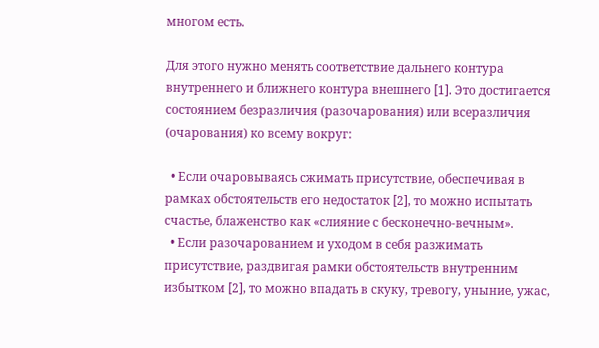многом есть.

Для этого нужно менять соответствие дальнего контура внутреннего и ближнего контура внешнего [1]. Это достигается состоянием безразличия (разочарования) или всеразличия (очарования) ко всему вокруг:

  • Если очаровываясь сжимать присутствие, обеспечивая в рамках обстоятельств его недостаток [2], то можно испытать счастье, блаженство как «слияние с бесконечно-вечным».
  • Если разочарованием и уходом в себя разжимать присутствие, раздвигая рамки обстоятельств внутренним избытком [2], то можно впадать в скуку, тревогу, уныние, ужас,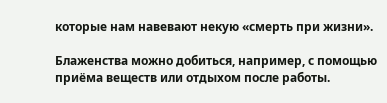которые нам навевают некую «смерть при жизни».

Блаженства можно добиться, например, с помощью приёма веществ или отдыхом после работы.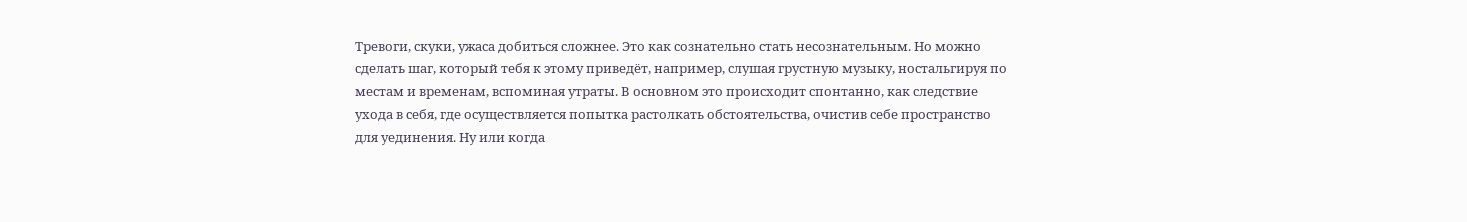Тревоги, скуки, ужаса добиться сложнее. Это как сознательно стать несознательным. Но можно сделать шаг, который тебя к этому приведёт, например, слушая грустную музыку, ностальгируя по местам и временам, вспоминая утраты. В основном это происходит спонтанно, как следствие ухода в себя, где осуществляется попытка растолкать обстоятельства, очистив себе пространство для уединения. Ну или когда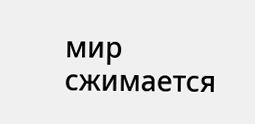мир сжимается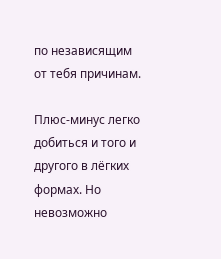по независящим от тебя причинам.

Плюс-минус легко добиться и того и другого в лёгких формах. Но невозможно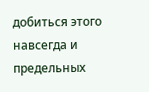добиться этого навсегда и предельных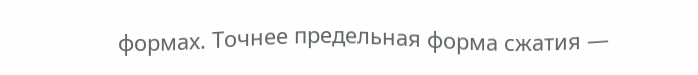формах. Точнее предельная форма сжатия —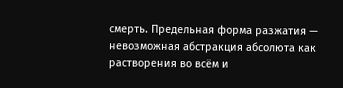смерть. Предельная форма разжатия — невозможная абстракция абсолюта как растворения во всём и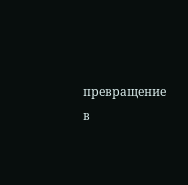превращение в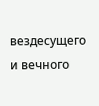вездесущего и вечного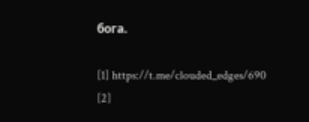бога.

[1] https://t.me/clouded_edges/690 [2]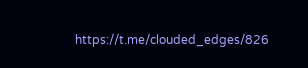https://t.me/clouded_edges/826